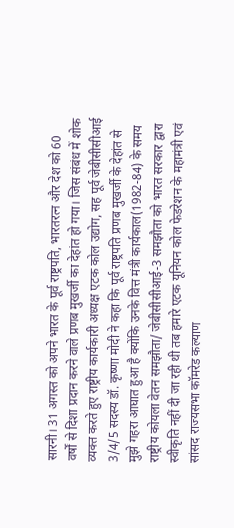सारनी। 31 अगस्त को अपने भारत के पूर्व राष्ट्रपति, भारतरत्न और देश को 60 वर्षों से दिशा प्रदान करने वाले प्रणब मुखर्जी का देहांत हो गया। जिस संबंध में शोक व्यक्त करते हुए राष्ट्रीय कार्यकारी अध्यक्ष एटक कोल उद्योग, सह पूर्व जेबीसीसीआई 3/4/5 सदस्य डॉ. कृष्णा मोदी ने कहा कि पूर्व राष्ट्रपति प्रणब मुखर्जी के देहांत से मुझे गहरा आघात हुआ है क्योंकि उनके वित्त मंत्री कार्यकाल(1982-84) के समय राष्ट्रीय कोयला वेतन समझौता/ जेबीसीसीआई-3 समझौता को भारत सरकार द्वारा स्वीकृति नहीं दी जा रही थी तब हमारे एटक यूनियन कोल फेडरेशन के महामंत्री एवं सांसद राज्यसभा कॉमरेड कल्याण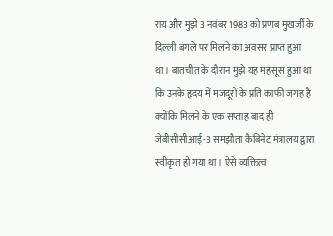राय और मुझे 3 नवंबर 1983 को प्रणब मुखर्जी के दिल्ली बंगले पर मिलने का अवसर प्राप्त हुआ था। बातचीत के दौरान मुझे यह महसूस हुआ था कि उनके हृदय में मजदूरों के प्रति काफी जगह है क्योंकि मिलने के एक सप्ताह बाद ही जेबीसीसीआई-3 समझौता कैबिनेट मंत्रालय द्वारा स्वीकृत हो गया था। ऐसे व्यक्तित्व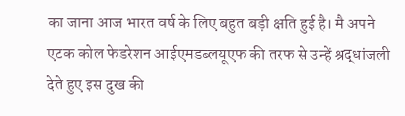का जाना आज भारत वर्ष के लिए बहुत बड़ी क्षति हुई है। मै अपने एटक कोल फेडरेशन आईएमडब्लयूएफ की तरफ से उन्हें श्रद्धांजली देते हुए इस दुख की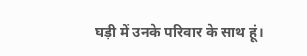घड़ी में उनके परिवार के साथ हूं।